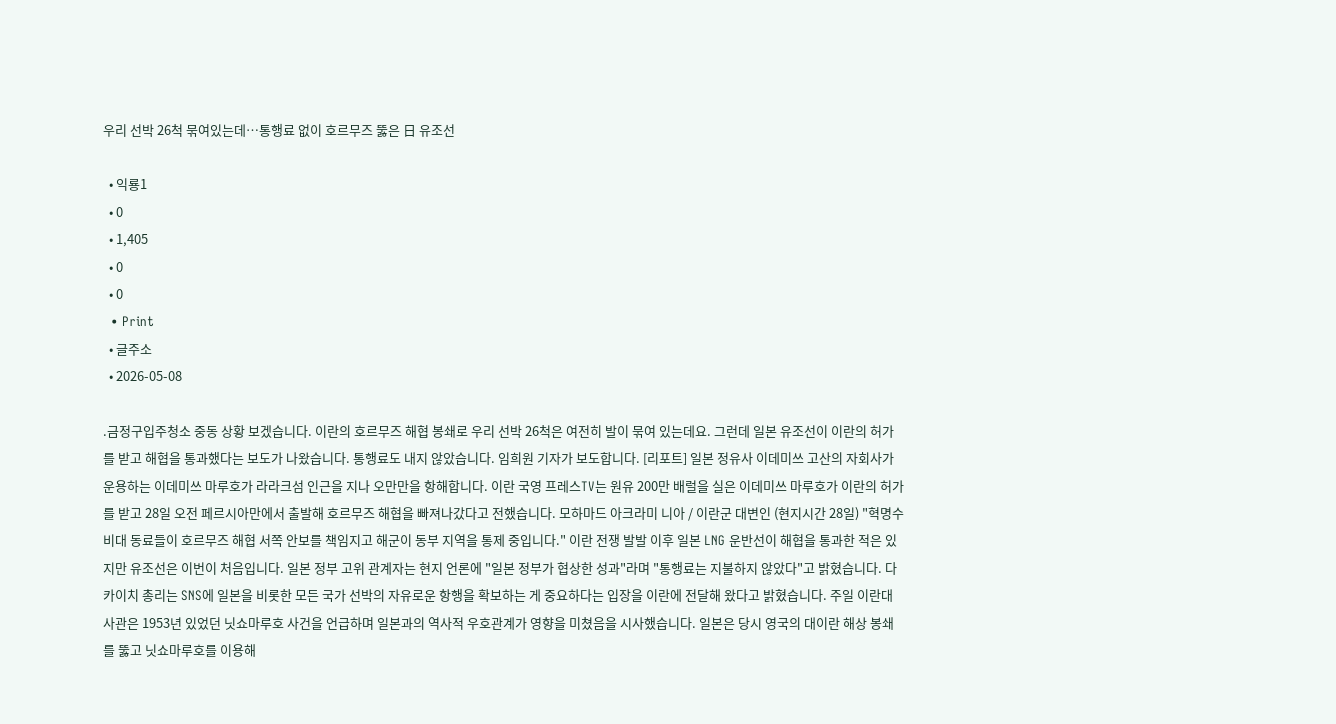우리 선박 26척 묶여있는데…통행료 없이 호르무즈 뚫은 日 유조선

  • 익룡1
  • 0
  • 1,405
  • 0
  • 0
  • Print
  • 글주소
  • 2026-05-08

.금정구입주청소 중동 상황 보겠습니다. 이란의 호르무즈 해협 봉쇄로 우리 선박 26척은 여전히 발이 묶여 있는데요. 그런데 일본 유조선이 이란의 허가를 받고 해협을 통과했다는 보도가 나왔습니다. 통행료도 내지 않았습니다. 임희원 기자가 보도합니다. [리포트] 일본 정유사 이데미쓰 고산의 자회사가 운용하는 이데미쓰 마루호가 라라크섬 인근을 지나 오만만을 항해합니다. 이란 국영 프레스TV는 원유 200만 배럴을 실은 이데미쓰 마루호가 이란의 허가를 받고 28일 오전 페르시아만에서 출발해 호르무즈 해협을 빠져나갔다고 전했습니다. 모하마드 아크라미 니아 / 이란군 대변인 (현지시간 28일) "혁명수비대 동료들이 호르무즈 해협 서쪽 안보를 책임지고 해군이 동부 지역을 통제 중입니다." 이란 전쟁 발발 이후 일본 LNG 운반선이 해협을 통과한 적은 있지만 유조선은 이번이 처음입니다. 일본 정부 고위 관계자는 현지 언론에 "일본 정부가 협상한 성과"라며 "통행료는 지불하지 않았다"고 밝혔습니다. 다카이치 총리는 SNS에 일본을 비롯한 모든 국가 선박의 자유로운 항행을 확보하는 게 중요하다는 입장을 이란에 전달해 왔다고 밝혔습니다. 주일 이란대사관은 1953년 있었던 닛쇼마루호 사건을 언급하며 일본과의 역사적 우호관계가 영향을 미쳤음을 시사했습니다. 일본은 당시 영국의 대이란 해상 봉쇄를 뚫고 닛쇼마루호를 이용해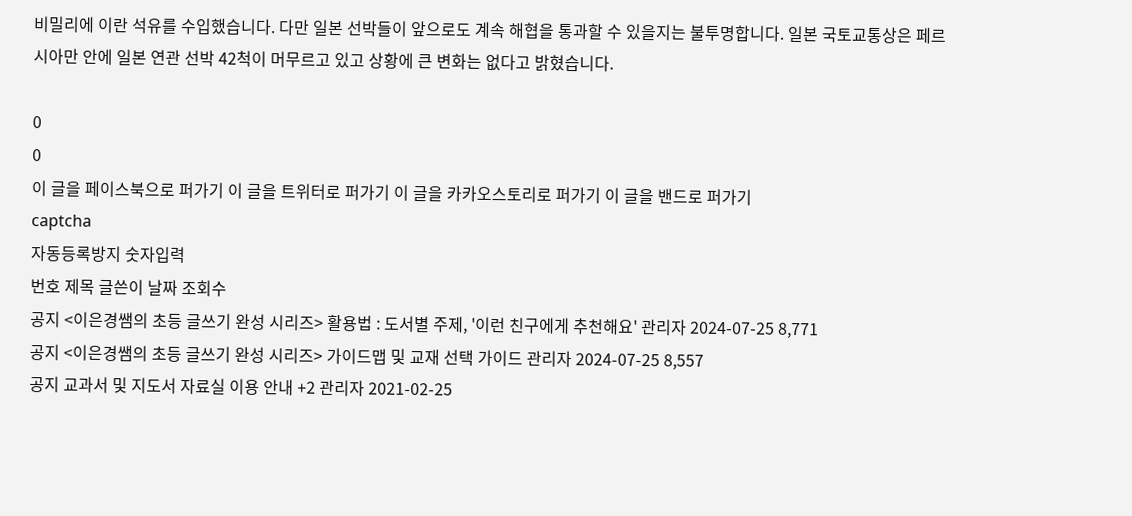비밀리에 이란 석유를 수입했습니다. 다만 일본 선박들이 앞으로도 계속 해협을 통과할 수 있을지는 불투명합니다. 일본 국토교통상은 페르시아만 안에 일본 연관 선박 42척이 머무르고 있고 상황에 큰 변화는 없다고 밝혔습니다.

0
0
이 글을 페이스북으로 퍼가기 이 글을 트위터로 퍼가기 이 글을 카카오스토리로 퍼가기 이 글을 밴드로 퍼가기
captcha
자동등록방지 숫자입력
번호 제목 글쓴이 날짜 조회수
공지 <이은경쌤의 초등 글쓰기 완성 시리즈> 활용법 : 도서별 주제, '이런 친구에게 추천해요' 관리자 2024-07-25 8,771
공지 <이은경쌤의 초등 글쓰기 완성 시리즈> 가이드맵 및 교재 선택 가이드 관리자 2024-07-25 8,557
공지 교과서 및 지도서 자료실 이용 안내 +2 관리자 2021-02-25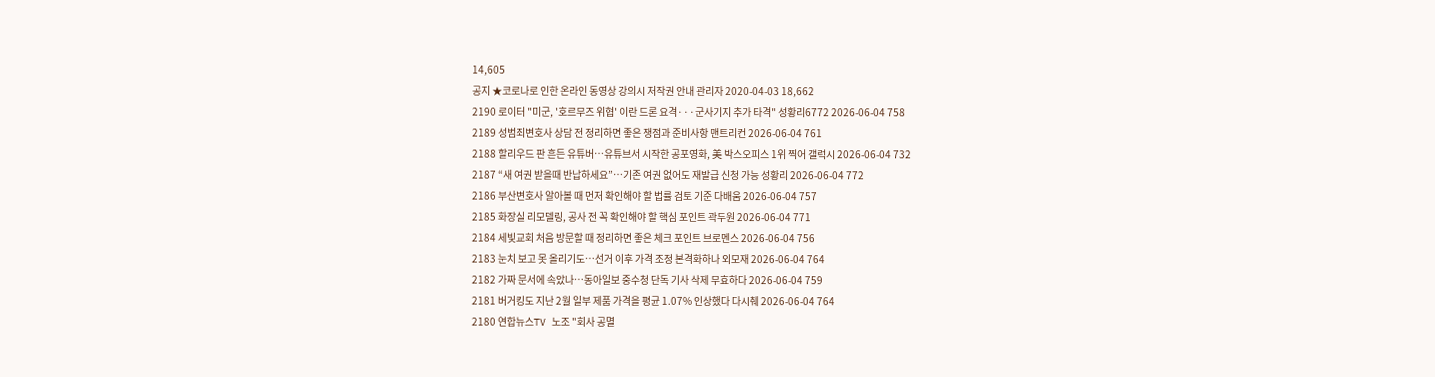14,605
공지 ★코로나로 인한 온라인 동영상 강의시 저작권 안내 관리자 2020-04-03 18,662
2190 로이터 "미군, '호르무즈 위협' 이란 드론 요격···군사기지 추가 타격" 성황리6772 2026-06-04 758
2189 성범죄변호사 상담 전 정리하면 좋은 쟁점과 준비사항 맨트리컨 2026-06-04 761
2188 할리우드 판 흔든 유튜버…유튜브서 시작한 공포영화, 美 박스오피스 1위 찍어 갤럭시 2026-06-04 732
2187 “새 여권 받을때 반납하세요”…기존 여권 없어도 재발급 신청 가능 성황리 2026-06-04 772
2186 부산변호사 알아볼 때 먼저 확인해야 할 법률 검토 기준 다배움 2026-06-04 757
2185 화장실 리모델링, 공사 전 꼭 확인해야 할 핵심 포인트 곽두원 2026-06-04 771
2184 세빛교회 처음 방문할 때 정리하면 좋은 체크 포인트 브로멘스 2026-06-04 756
2183 눈치 보고 못 올리기도…선거 이후 가격 조정 본격화하나 외모재 2026-06-04 764
2182 가짜 문서에 속았나…동아일보 중수청 단독 기사 삭제 무효하다 2026-06-04 759
2181 버거킹도 지난 2월 일부 제품 가격을 평균 1.07% 인상했다 다시췌 2026-06-04 764
2180 연합뉴스TV 노조 "회사 공멸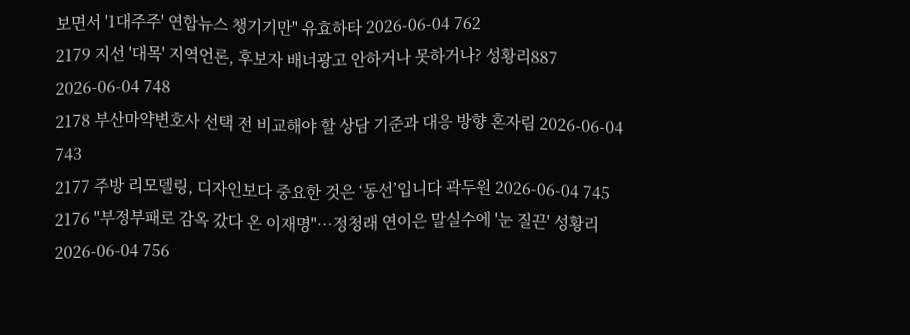보면서 '1대주주' 연합뉴스 챙기기만" 유효하타 2026-06-04 762
2179 지선 '대목' 지역언론, 후보자 배너광고 안하거나 못하거나? 성황리887 2026-06-04 748
2178 부산마약변호사 선택 전 비교해야 할 상담 기준과 대응 방향 혼자림 2026-06-04 743
2177 주방 리모델링, 디자인보다 중요한 것은 ‘동선’입니다 곽두원 2026-06-04 745
2176 "부정부패로 감옥 갔다 온 이재명"…정청래 연이은 말실수에 '눈 질끈' 성황리 2026-06-04 756